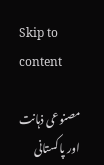Skip to content

مصنوعی ذہانت اور پاکستانی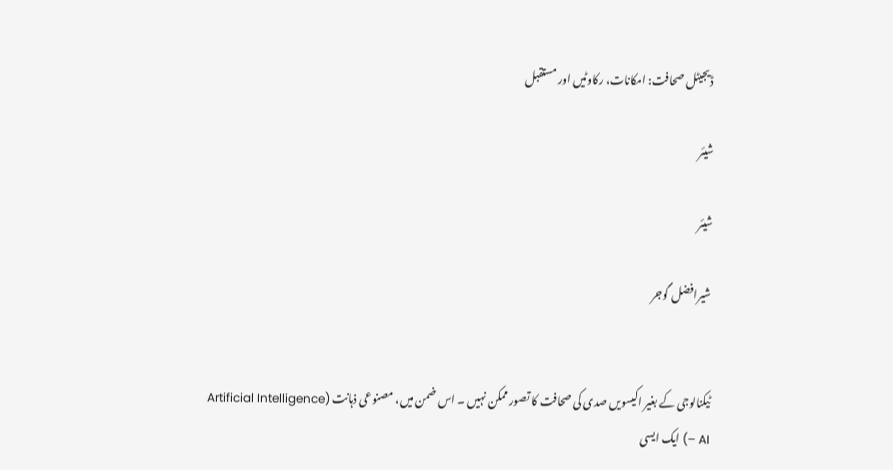ڈیجیٹل صحافت: امکانات، رکاوٹیں اور مستقبل

شیئر

شیئر

شیرافضل گوجر


ٹیکنالوجی کے بغیر اکیسویں صدی کی صحافت کا تصور ممکن نہیں ۔ اس ضمن میں، مصنوعی ذہانت (Artificial Intelligence – AI) ایک ایسی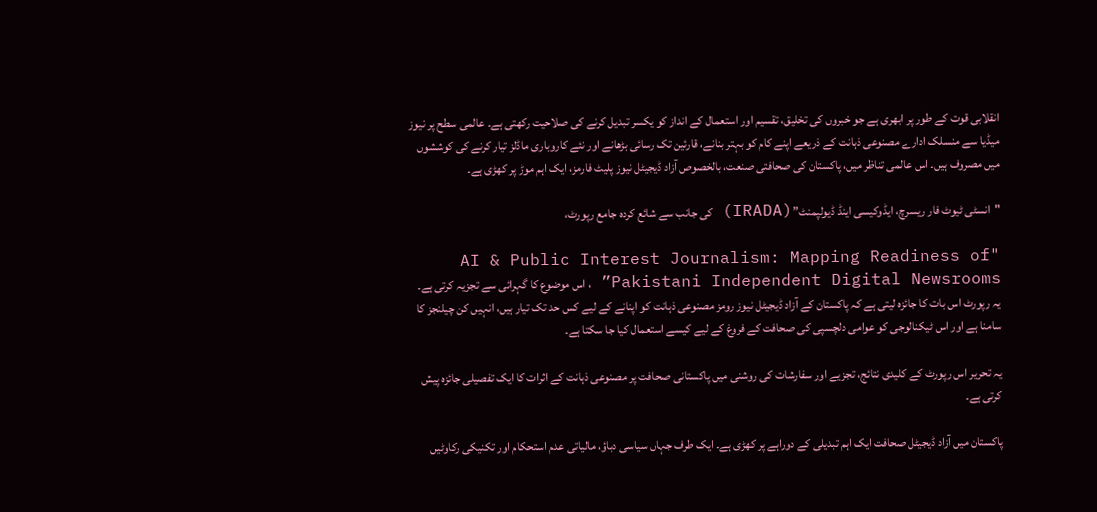انقلابی قوت کے طور پر ابھری ہے جو خبروں کی تخلیق، تقسیم اور استعمال کے انداز کو یکسر تبدیل کرنے کی صلاحیت رکھتی ہے۔ عالمی سطح پر نیوز میڈیا سے منسلک ادارے مصنوعی ذہانت کے ذریعے اپنے کام کو بہتر بنانے، قارئین تک رسائی بڑھانے اور نئے کاروباری ماڈلز تیار کرنے کی کوششوں میں مصروف ہیں۔ اس عالمی تناظر میں، پاکستان کی صحافتی صنعت، بالخصوص آزاد ڈیجیٹل نیوز پلیٹ فارمز، ایک اہم موڑ پر کھڑی ہے۔

"انسٹی ٹیوٹ فار ریسرچ، ایڈوکیسی اینڈ ڈیولپمنٹ”(IRADA) کی جانب سے شائع کردہ جامع رپورٹ،

"AI & Public Interest Journalism: Mapping Readiness of Pakistani Independent Digital Newsrooms” ، اس موضوع کا گہرائی سے تجزیہ کرتی ہے۔ یہ رپورٹ اس بات کا جائزہ لیتی ہے کہ پاکستان کے آزاد ڈیجیٹل نیوز رومز مصنوعی ذہانت کو اپنانے کے لیے کس حد تک تیار ہیں، انہیں کن چیلنجز کا سامنا ہے اور اس ٹیکنالوجی کو عوامی دلچسپی کی صحافت کے فروغ کے لیے کیسے استعمال کیا جا سکتا ہے۔

یہ تحریر اس رپورٹ کے کلیدی نتائج، تجزیے اور سفارشات کی روشنی میں پاکستانی صحافت پر مصنوعی ذہانت کے اثرات کا ایک تفصیلی جائزہ پیش کرتی ہے۔

پاکستان میں آزاد ڈیجیٹل صحافت ایک اہم تبدیلی کے دوراہے پر کھڑی ہے۔ ایک طرف جہاں سیاسی دباؤ، مالیاتی عدم استحکام اور تکنیکی رکاوٹیں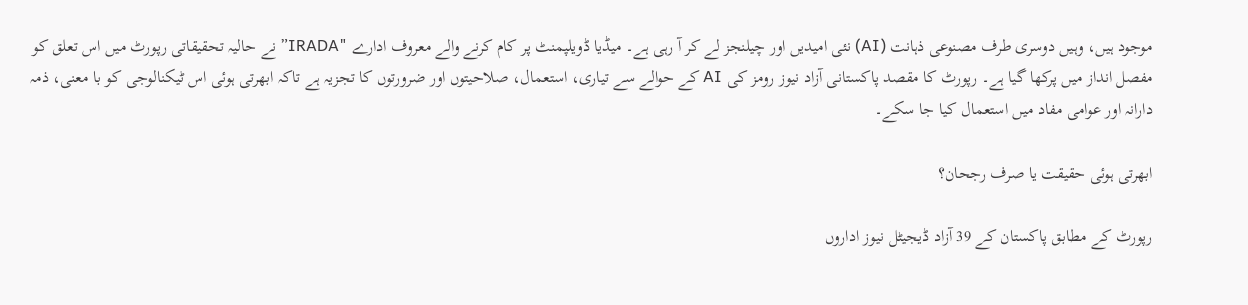موجود ہیں، وہیں دوسری طرف مصنوعی ذہانت (AI) نئی امیدیں اور چیلنجز لے کر آ رہی ہے۔ میڈیا ڈویلپمنٹ پر کام کرنے والے معروف ادارے "IRADA” نے حالیہ تحقیقاتی رپورٹ میں اس تعلق کو مفصل انداز میں پرکھا گیا ہے۔ رپورٹ کا مقصد پاکستانی آزاد نیوز رومز کی AI کے حوالے سے تیاری، استعمال، صلاحیتوں اور ضرورتوں کا تجزیہ ہے تاکہ ابھرتی ہوئی اس ٹیکنالوجی کو با معنی، ذمہ دارانہ اور عوامی مفاد میں استعمال کیا جا سکے۔

ابھرتی ہوئی حقیقت یا صرف رجحان؟

رپورٹ کے مطابق پاکستان کے 39 آزاد ڈیجیٹل نیوز اداروں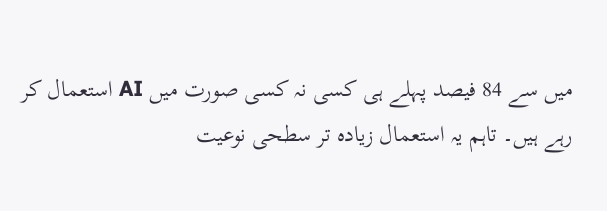میں سے 84 فیصد پہلے ہی کسی نہ کسی صورت میں AI استعمال کر رہے ہیں۔ تاہم یہ استعمال زیادہ تر سطحی نوعیت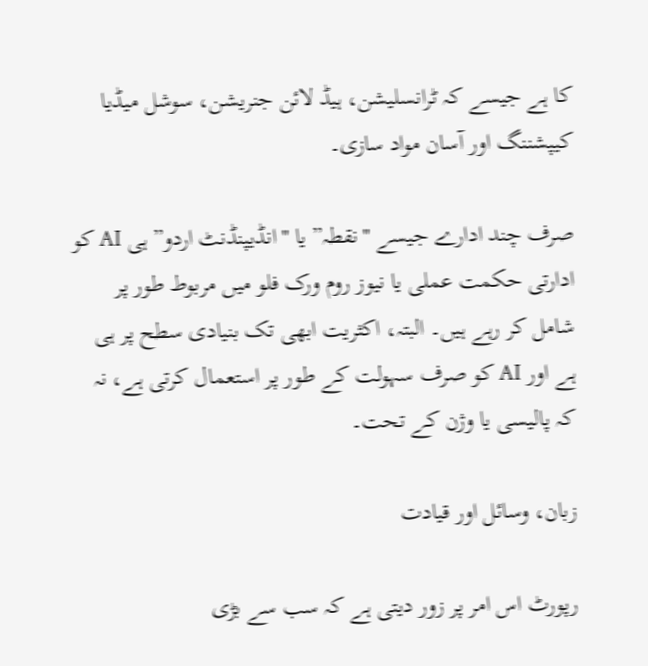کا ہے جیسے کہ ٹرانسلیشن، ہیڈ لائن جنریشن، سوشل میڈیا کیپشننگ اور آسان مواد سازی۔

صرف چند ادارے جیسے "نقطہ” یا "انڈیپنڈنٹ اردو” ہی AI کو ادارتی حکمت عملی یا نیوز روم ورک فلو میں مربوط طور پر شامل کر رہے ہیں۔ البتہ، اکثریت ابھی تک بنیادی سطح پر ہی ہے اور AI کو صرف سہولت کے طور پر استعمال کرتی ہے، نہ کہ پالیسی یا وژن کے تحت۔

زبان، وسائل اور قیادت

رپورٹ اس امر پر زور دیتی ہے کہ سب سے بڑی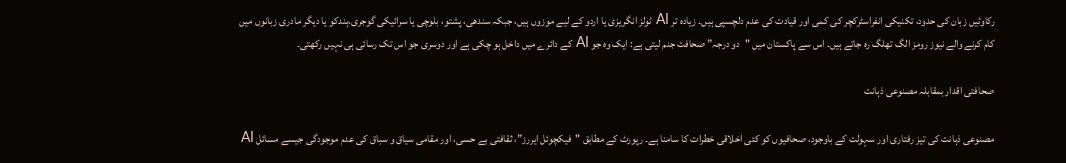رکاوٹیں زبان کی حدود، تکنیکی انفراسٹرکچر کی کمی اور قیادت کی عدم دلچسپی ہیں۔ زیادہ تر AI ٹولز انگریزی یا اردو کے لیے موزوں ہیں، جبکہ سندھی، پشتو، بلوچی یا سرائیکی گوجری،ہندکو یا دیگر مادری زبانوں میں کام کرنے والے نیوز رومز الگ تھلگ رہ جاتے ہیں۔ اس سے پاکستان میں "دو درجہ” صحافت جنم لیتی ہے: ایک وہ جو AI کے دائرے میں داخل ہو چکی ہے اور دوسری جو اس تک رسائی ہی نہیں رکھتی۔

صحافتی اقدار بمقابلہ مصنوعی ذہانت

مصنوعی ذہانت کی تیز رفتاری اور سہولت کے باوجود، صحافیوں کو کئی اخلاقی خطرات کا سامنا ہے۔ رپورٹ کے مطابق "فیکچوئل ایررز”، ثقافتی بے حسی، اور مقامی سیاق و سباق کی عدم موجودگی جیسے مسائل AI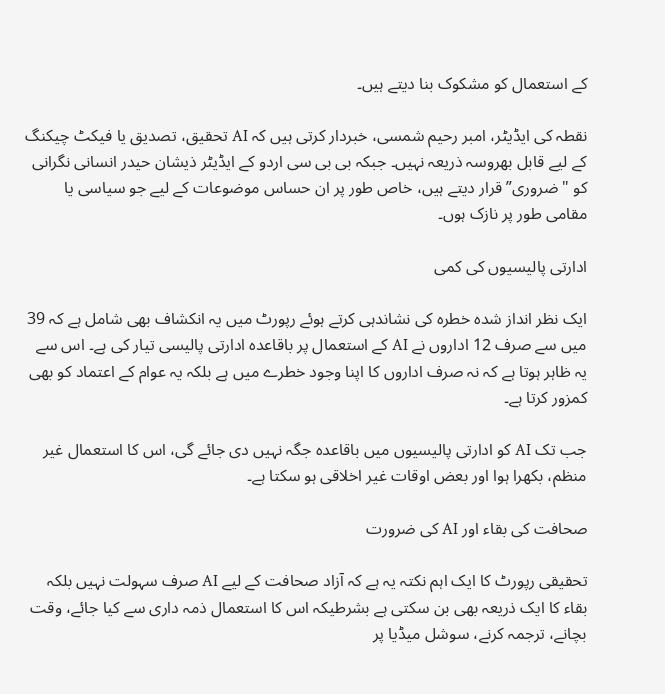کے استعمال کو مشکوک بنا دیتے ہیں۔

نقطہ کی ایڈیٹر، امبر رحیم شمسی، خبردار کرتی ہیں کہ AI تحقیق، تصدیق یا فیکٹ چیکنگ کے لیے قابل بھروسہ ذریعہ نہیں۔ جبکہ بی بی سی اردو کے ایڈیٹر ذیشان حیدر انسانی نگرانی کو "ضروری” قرار دیتے ہیں، خاص طور پر ان حساس موضوعات کے لیے جو سیاسی یا مقامی طور پر نازک ہوں۔

ادارتی پالیسیوں کی کمی

ایک نظر انداز شدہ خطرہ کی نشاندہی کرتے ہوئے رپورٹ میں یہ انکشاف بھی شامل ہے کہ 39 میں سے صرف 12 اداروں نے AI کے استعمال پر باقاعدہ ادارتی پالیسی تیار کی ہے۔ اس سے یہ ظاہر ہوتا ہے کہ نہ صرف اداروں کا اپنا وجود خطرے میں ہے بلکہ یہ عوام کے اعتماد کو بھی کمزور کرتا ہے۔

جب تک AI کو ادارتی پالیسیوں میں باقاعدہ جگہ نہیں دی جائے گی، اس کا استعمال غیر منظم، بکھرا ہوا اور بعض اوقات غیر اخلاقی ہو سکتا ہے۔

صحافت کی بقاء اور AI کی ضرورت

تحقیقی رپورٹ کا ایک اہم نکتہ یہ ہے کہ آزاد صحافت کے لیے AI صرف سہولت نہیں بلکہ بقاء کا ایک ذریعہ بھی بن سکتی ہے بشرطیکہ اس کا استعمال ذمہ داری سے کیا جائے، وقت بچانے، ترجمہ کرنے، سوشل میڈیا پر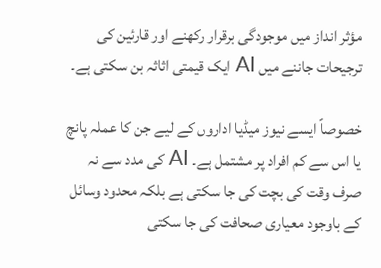مؤثر انداز میں موجودگی برقرار رکھنے اور قارئین کی ترجیحات جاننے میں AI ایک قیمتی اثاثہ بن سکتی ہے۔

خصوصاً ایسے نیوز میڈیا اداروں کے لیے جن کا عملہ پانچ یا اس سے کم افراد پر مشتمل ہے۔ AI کی مدد سے نہ صرف وقت کی بچت کی جا سکتی ہے بلکہ محدود وسائل کے باوجود معیاری صحافت کی جا سکتی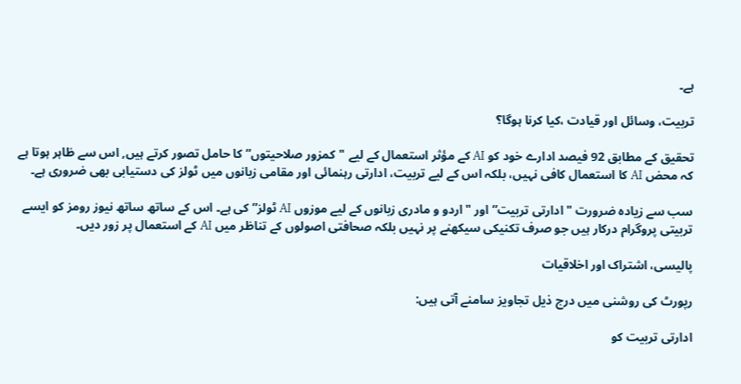ہے۔

تربیت، وسائل اور قیادت ،کیا کرنا ہوگا؟

تحقیق کے مطابق 92 فیصد ادارے خود کو AI کے مؤثر استعمال کے لیے "کمزور صلاحیتوں” کا حامل تصور کرتے ہیں, اس سے ظاہر ہوتا ہے کہ محض AI کا استعمال کافی نہیں، بلکہ اس کے لیے تربیت، ادارتی رہنمائی اور مقامی زبانوں میں ٹولز کی دستیابی بھی ضروری ہے۔

سب سے زیادہ ضرورت "ادارتی تربیت” اور "اردو و مادری زبانوں کے لیے موزوں AI ٹولز” کی ہے۔ اس کے ساتھ ساتھ نیوز رومز کو ایسے تربیتی پروگرام درکار ہیں جو صرف تکنیکی سیکھنے پر نہیں بلکہ صحافتی اصولوں کے تناظر میں AI کے استعمال پر زور دیں۔

پالیسی، اشتراک اور اخلاقیات

رپورٹ کی روشنی میں درج ذیل تجاویز سامنے آتی ہیں:

ادارتی تربیت کو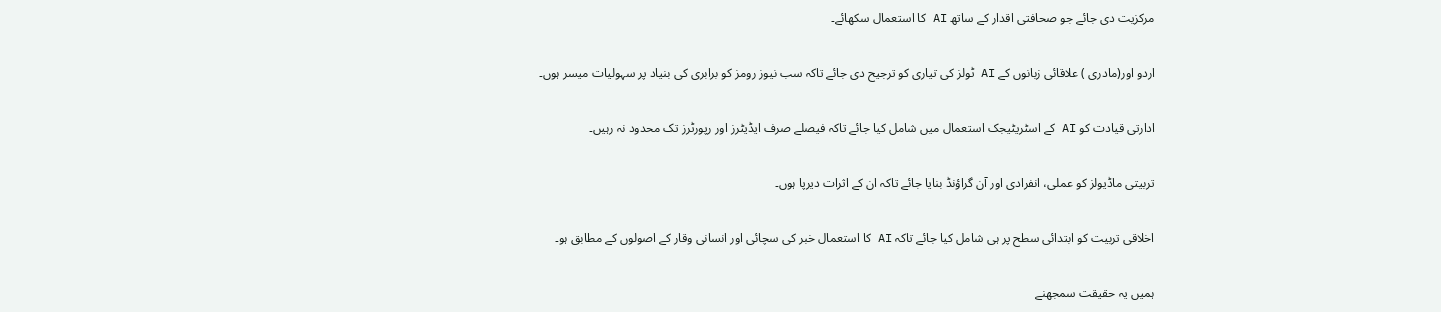مرکزیت دی جائے جو صحافتی اقدار کے ساتھ AI کا استعمال سکھائے۔

اردو اور(مادری ) علاقائی زبانوں کے AI ٹولز کی تیاری کو ترجیح دی جائے تاکہ سب نیوز رومز کو برابری کی بنیاد پر سہولیات میسر ہوں۔

ادارتی قیادت کو AI کے اسٹریٹیجک استعمال میں شامل کیا جائے تاکہ فیصلے صرف ایڈیٹرز اور رپورٹرز تک محدود نہ رہیں۔

تربیتی ماڈیولز کو عملی، انفرادی اور آن گراؤنڈ بنایا جائے تاکہ ان کے اثرات دیرپا ہوں۔

اخلاقی تربیت کو ابتدائی سطح پر ہی شامل کیا جائے تاکہ AI کا استعمال خبر کی سچائی اور انسانی وقار کے اصولوں کے مطابق ہو۔

ہمیں یہ حقیقت سمجھنے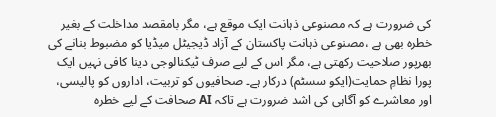کی ضرورت ہے کہ مصنوعی ذہانت ایک موقع ہے، مگر بامقصد مداخلت کے بغیر خطرہ بھی ہے ،مصنوعی ذہانت پاکستان کے آزاد ڈیجیٹل میڈیا کو مضبوط بنانے کی بھرپور صلاحیت رکھتی ہے، مگر اس کے لیے صرف ٹیکنالوجی دینا کافی نہیں ایک پورا نظامِ حمایت(ایکو سسٹم) درکار ہے۔ صحافیوں کو تربیت، اداروں کو پالیسی، اور معاشرے کو آگاہی کی اشد ضرورت ہے تاکہ AI صحافت کے لیے خطرہ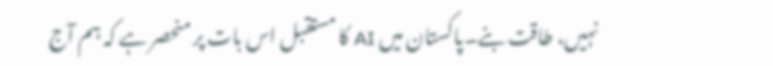نہیں، طاقت بنے۔پاکستان میں AI کا مستقبل اس بات پر منحصر ہے کہ ہم آج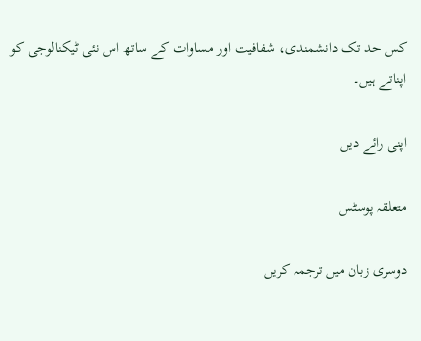کس حد تک دانشمندی، شفافیت اور مساوات کے ساتھ اس نئی ٹیکنالوجی کو اپناتے ہیں۔

اپنی رائے دیں

متعلقہ پوسٹس

دوسری زبان میں ترجمہ کریں